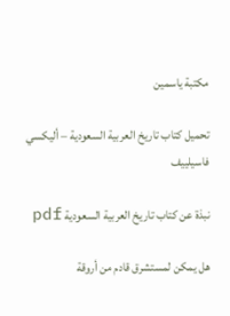مكتبة ياسمين

تحميل كتاب تاريخ العربية السعودية – أليكسي فاسيلييف

نبذة عن كتاب تاريخ العربية السعودية pdf

هل يمكن لمستشرق قادم من أروقة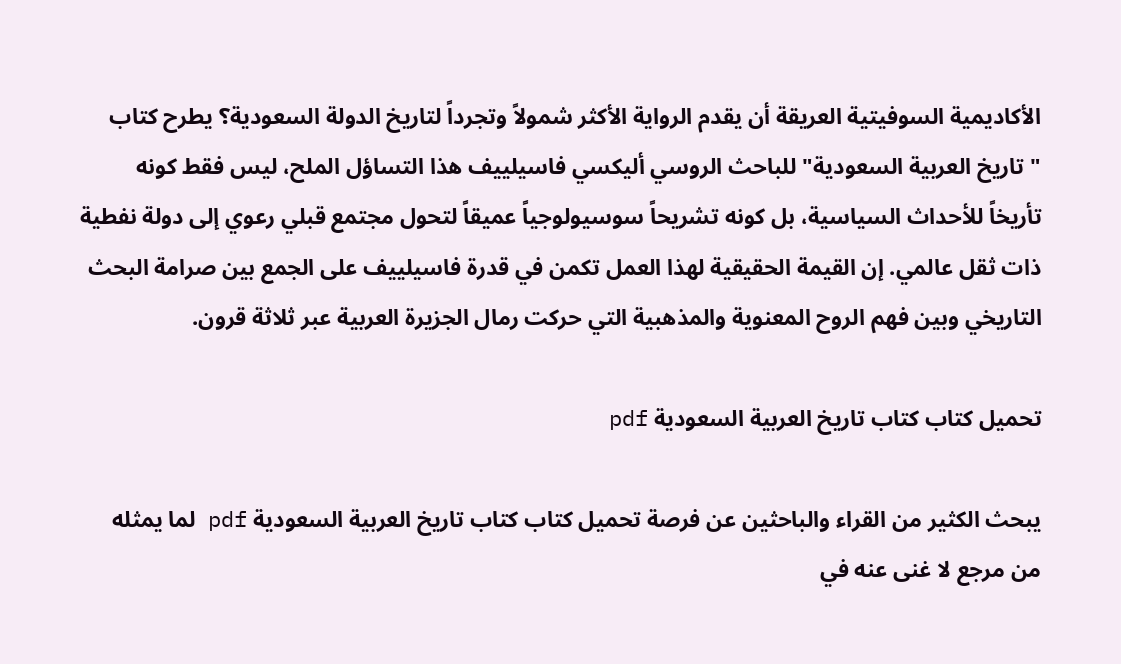الأكاديمية السوفيتية العريقة أن يقدم الرواية الأكثر شمولاً وتجرداً لتاريخ الدولة السعودية؟ يطرح كتاب "تاريخ العربية السعودية" للباحث الروسي أليكسي فاسيلييف هذا التساؤل الملح، ليس فقط كونه تأريخاً للأحداث السياسية، بل كونه تشريحاً سوسيولوجياً عميقاً لتحول مجتمع قبلي رعوي إلى دولة نفطية ذات ثقل عالمي. إن القيمة الحقيقية لهذا العمل تكمن في قدرة فاسيلييف على الجمع بين صرامة البحث التاريخي وبين فهم الروح المعنوية والمذهبية التي حركت رمال الجزيرة العربية عبر ثلاثة قرون.

تحميل كتاب كتاب تاريخ العربية السعودية pdf

يبحث الكثير من القراء والباحثين عن فرصة تحميل كتاب كتاب تاريخ العربية السعودية pdf لما يمثله من مرجع لا غنى عنه في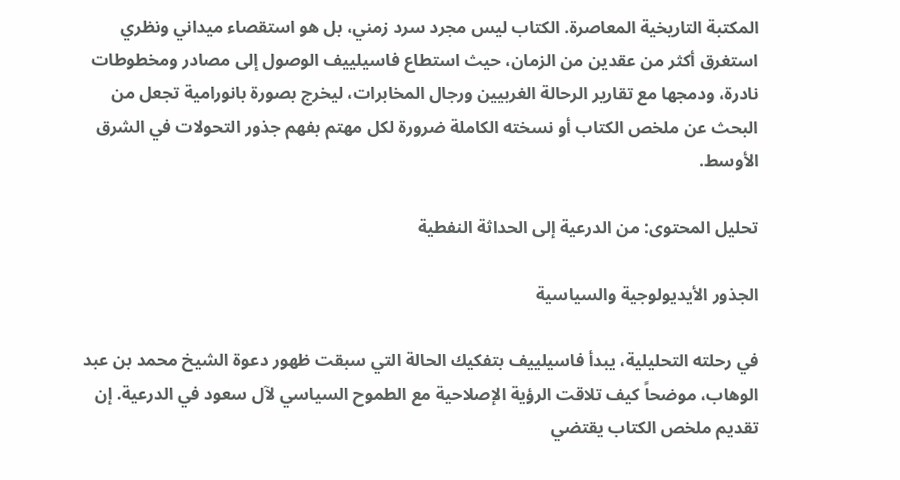المكتبة التاريخية المعاصرة. الكتاب ليس مجرد سرد زمني، بل هو استقصاء ميداني ونظري استغرق أكثر من عقدين من الزمان، حيث استطاع فاسيلييف الوصول إلى مصادر ومخطوطات نادرة، ودمجها مع تقارير الرحالة الغربيين ورجال المخابرات، ليخرج بصورة بانورامية تجعل من البحث عن ملخص الكتاب أو نسخته الكاملة ضرورة لكل مهتم بفهم جذور التحولات في الشرق الأوسط.

تحليل المحتوى: من الدرعية إلى الحداثة النفطية

الجذور الأيديولوجية والسياسية

في رحلته التحليلية، يبدأ فاسيلييف بتفكيك الحالة التي سبقت ظهور دعوة الشيخ محمد بن عبد الوهاب، موضحاً كيف تلاقت الرؤية الإصلاحية مع الطموح السياسي لآل سعود في الدرعية. إن تقديم ملخص الكتاب يقتضي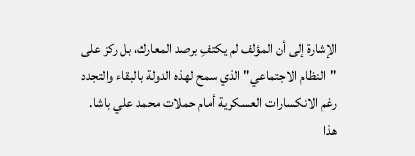الإشارة إلى أن المؤلف لم يكتفِ برصد المعارك، بل ركز على "النظام الاجتماعي" الذي سمح لهذه الدولة بالبقاء والتجدد رغم الانكسارات العسكرية أمام حملات محمد علي باشا. هذا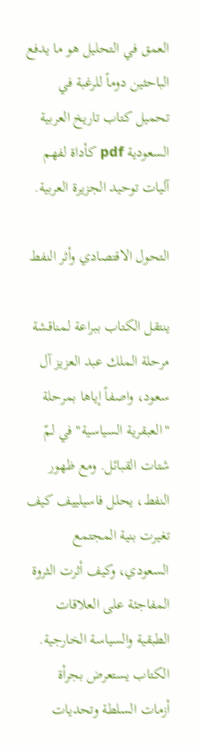العمق في التحليل هو ما يدفع الباحثين دوماً للرغبة في تحميل كتاب تاريخ العربية السعودية pdf كأداة لفهم آليات توحيد الجزيرة العربية.

التحول الاقتصادي وأثر النفط

ينتقل الكتاب ببراعة لمناقشة مرحلة الملك عبد العزيز آل سعود، واصفاً إياها بمرحلة "العبقرية السياسية" في لمّ شتات القبائل. ومع ظهور النفط، يحلل فاسيلييف كيف تغيرت بنية المجتمع السعودي، وكيف أثرت الثروة المفاجئة على العلاقات الطبقية والسياسة الخارجية. الكتاب يستعرض بجرأة أزمات السلطة وتحديات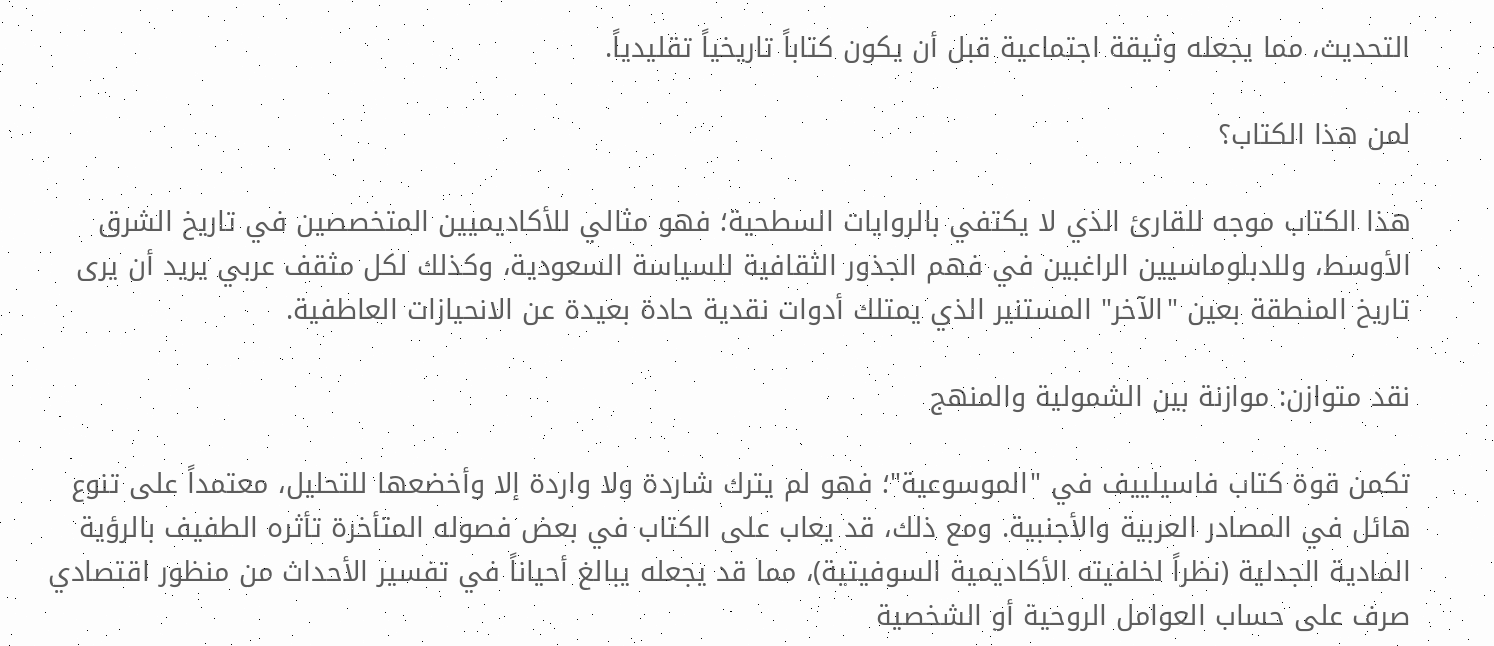التحديث، مما يجعله وثيقة اجتماعية قبل أن يكون كتاباً تاريخياً تقليدياً.

لمن هذا الكتاب؟

هذا الكتاب موجه للقارئ الذي لا يكتفي بالروايات السطحية؛ فهو مثالي للأكاديميين المتخصصين في تاريخ الشرق الأوسط، وللدبلوماسيين الراغبين في فهم الجذور الثقافية للسياسة السعودية، وكذلك لكل مثقف عربي يريد أن يرى تاريخ المنطقة بعين "الآخر" المستنير الذي يمتلك أدوات نقدية حادة بعيدة عن الانحيازات العاطفية.

نقد متوازن: موازنة بين الشمولية والمنهج

تكمن قوة كتاب فاسيلييف في "الموسوعية"؛ فهو لم يترك شاردة ولا واردة إلا وأخضعها للتحليل، معتمداً على تنوع هائل في المصادر العربية والأجنبية. ومع ذلك، قد يعاب على الكتاب في بعض فصوله المتأخرة تأثره الطفيف بالرؤية المادية الجدلية (نظراً لخلفيته الأكاديمية السوفيتية)، مما قد يجعله يبالغ أحياناً في تفسير الأحداث من منظور اقتصادي صرف على حساب العوامل الروحية أو الشخصية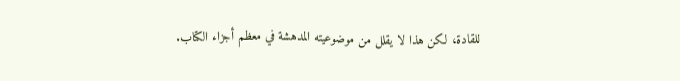للقادة، لكن هذا لا يقلل من موضوعيته المدهشة في معظم أجزاء الكتاب.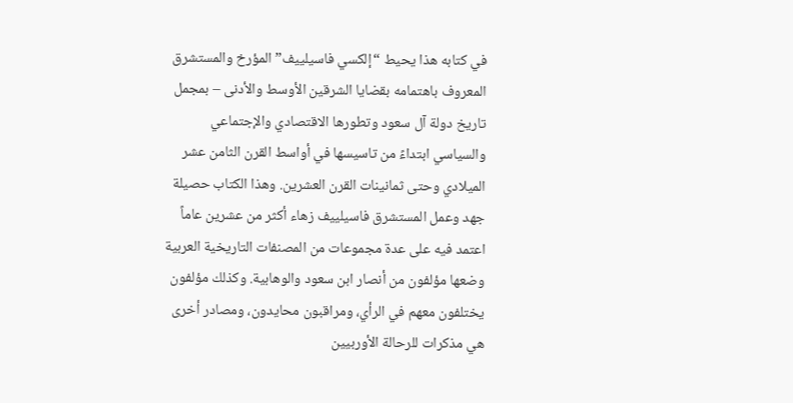في كتابه هذا يحيط “إلكسي فاسيلييف” المؤرخ والمستشرق المعروف باهتمامه بقضايا الشرقين الأوسط والأدنى – بمجمل تاريخ دولة آل سعود وتطورها الاقتصادي والإجتماعي والسياسي ابتداءً من تاسيسها في أواسط القرن الثامن عشر الميلادي وحتى ثمانينات القرن العشرين. وهذا الكتاب حصيلة جهد وعمل المستشرق فاسيلييف زهاء أكثر من عشرين عاماً اعتمد فيه على عدة مجموعات من المصنفات التاريخية العربية وضعها مؤلفون من أنصار ابن سعود والوهابية. وكذلك مؤلفون يختلفون معهم في الرأي، ومراقبون محايدون، ومصادر أخرى هي مذكرات للرحالة الأوربيين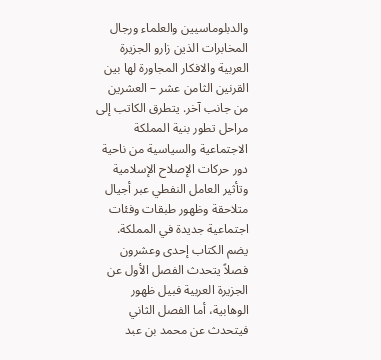والدبلوماسيين والعلماء ورجال المخابرات الذين زارو الجزيرة العربية والافكار المجاورة لها بين القرنين الثامن عشر – العشرين من جانب آخر. يتطرق الكاتب إلى مراحل تطور بنية المملكة الاجتماعية والسياسية من ناحية دور حركات الإصلاح الإسلامية وتأثير العامل النفطي عبر أجيال متلاحقة وظهور طبقات وفئات اجتماعية جديدة في المملكة. يضم الكتاب إحدى وعشرون فصلاً يتحدث الفصل الأول عن الجزيرة العربية فبيل ظهور الوهابية، أما الفصل الثاني فيتحدث عن محمد بن عبد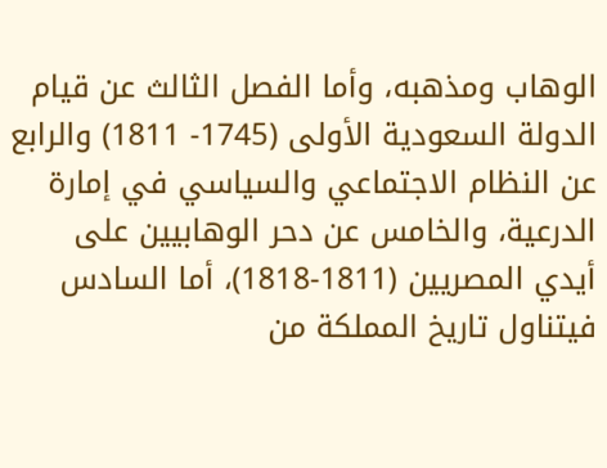الوهاب ومذهبه، وأما الفصل الثالث عن قيام الدولة السعودية الأولى (1745- 1811) والرابع عن النظام الاجتماعي والسياسي في إمارة الدرعية، والخامس عن دحر الوهابيين على أيدي المصريين (1811-1818)، أما السادس فيتناول تاريخ المملكة من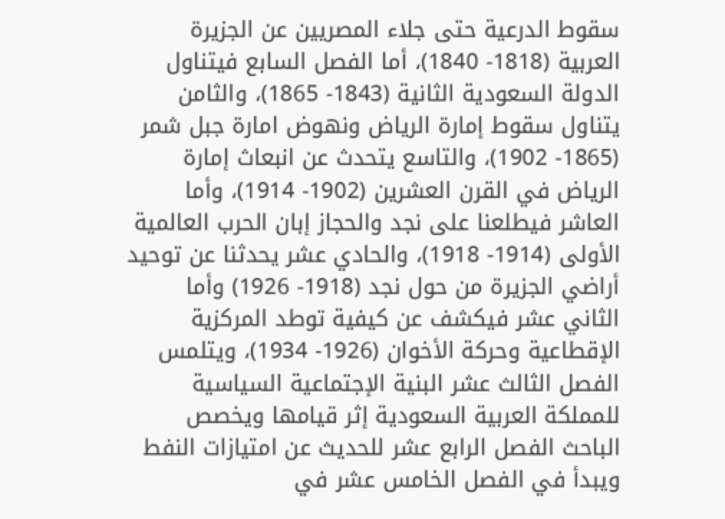سقوط الدرعية حتى جلاء المصريين عن الجزيرة العربية (1818- 1840)، أما الفصل السابع فيتناول الدولة السعودية الثانية (1843- 1865)، والثامن يتناول سقوط إمارة الرياض ونهوض امارة جبل شمر (1865- 1902)، والتاسع يتحدث عن انبعاث إمارة الرياض في القرن العشرين (1902- 1914)، وأما العاشر فيطلعنا على نجد والحجاز إبان الحرب العالمية الأولى (1914- 1918)، والحادي عشر يحدثنا عن توحيد أراضي الجزيرة من حول نجد (1918- 1926) وأما الثاني عشر فيكشف عن كيفية توطد المركزية الإقطاعية وحركة الأخوان (1926- 1934)، ويتلمس الفصل الثالث عشر البنية الإجتماعية السياسية للمملكة العربية السعودية إثر قيامها ويخصص الباحث الفصل الرابع عشر للحديث عن امتيازات النفط ويبدأ في الفصل الخامس عشر في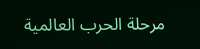مرحلة الحرب العالمية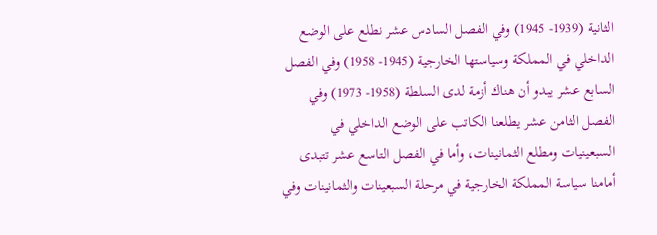الثانية (1939- 1945) وفي الفصل السادس عشر نطلع على الوضع الداخلي في المملكة وسياستها الخارجية (1945- 1958) وفي الفصل السابع عشر يبدو أن هناك أزمة لدى السلطة (1958- 1973) وفي الفصل الثامن عشر يطلعنا الكاتب على الوضع الداخلي في السبعينيات ومطلع الثمانينات، وأما في الفصل التاسع عشر تتبدى أمامنا سياسة المملكة الخارجية في مرحلة السبعينات والثمانينات وفي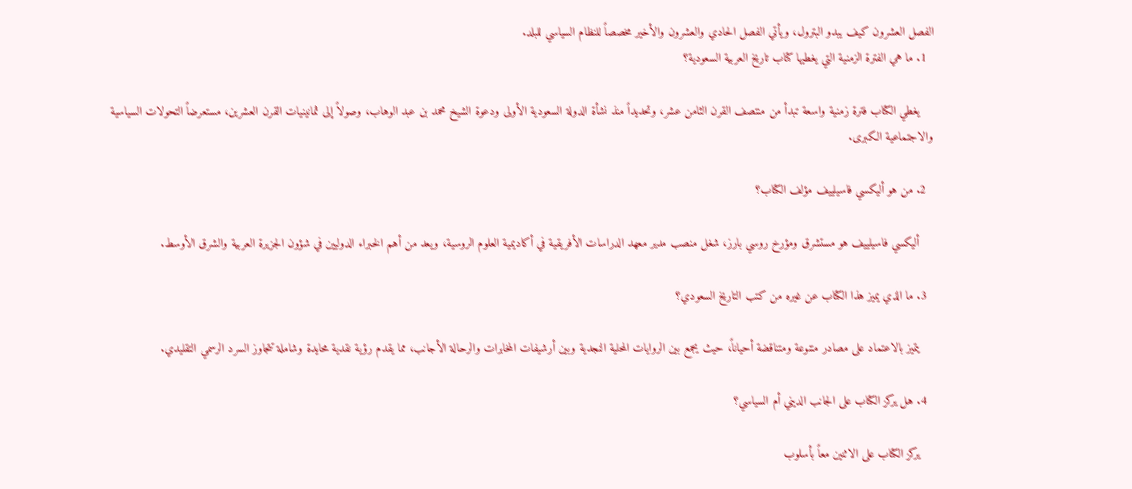الفصل العشرون كيف يبدو البترول، ويأتي الفصل الحادي والعشرون والأخير مخصصاً للنظام السياسي للبلد.
  1. ما هي الفترة الزمنية التي يغطيها كتاب تاريخ العربية السعودية؟

    يغطي الكتاب فترة زمنية واسعة تبدأ من منتصف القرن الثامن عشر، وتحديداً منذ نشأة الدولة السعودية الأولى ودعوة الشيخ محمد بن عبد الوهاب، وصولاً إلى ثمانينيات القرن العشرين، مستعرضاً التحولات السياسية والاجتماعية الكبرى.

  2. من هو أليكسي فاسيلييف مؤلف الكتاب؟

    أليكسي فاسيلييف هو مستشرق ومؤرخ روسي بارز، شغل منصب مدير معهد الدراسات الأفريقية في أكاديمية العلوم الروسية، ويعد من أهم الخبراء الدوليين في شؤون الجزيرة العربية والشرق الأوسط.

  3. ما الذي يميز هذا الكتاب عن غيره من كتب التاريخ السعودي؟

    يتميز بالاعتماد على مصادر متنوعة ومتناقضة أحياناً، حيث يجمع بين الروايات المحلية النجدية وبين أرشيفات المخابرات والرحالة الأجانب، مما يقدم رؤية نقدية محايدة وشاملة تتجاوز السرد الرسمي التقليدي.

  4. هل يركز الكتاب على الجانب الديني أم السياسي؟

    يركز الكتاب على الاثنين معاً بأسلوب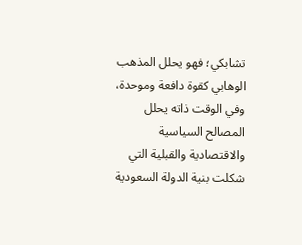تشابكي؛ فهو يحلل المذهب الوهابي كقوة دافعة وموحدة، وفي الوقت ذاته يحلل المصالح السياسية والاقتصادية والقبلية التي شكلت بنية الدولة السعودية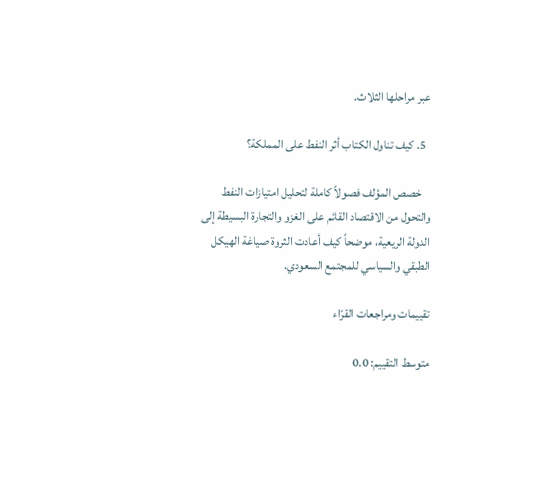عبر مراحلها الثلاث.

  5. كيف تناول الكتاب أثر النفط على المملكة؟

    خصص المؤلف فصولاً كاملة لتحليل امتيازات النفط والتحول من الاقتصاد القائم على الغزو والتجارة البسيطة إلى الدولة الريعية، موضحاً كيف أعادت الثروة صياغة الهيكل الطبقي والسياسي للمجتمع السعودي.

تقييمات ومراجعات القرّاء

متوسط التقييم: 0.0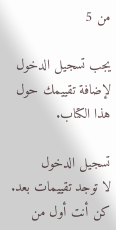من 5

يجب تسجيل الدخول لإضافة تقييمك حول هذا الكتاب.

تسجيل الدخول
لا توجد تقييمات بعد. كن أنت أول من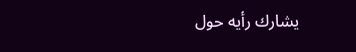يشارك رأيه حول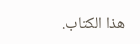هذا الكتاب.